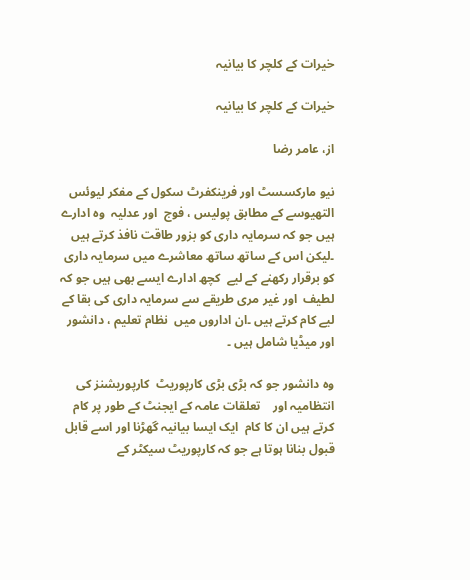خیرات کے کلچر کا بیانیہ

خیرات کے کلچر کا بیانیہ

از، عامر رضا

نیو مارکسسٹ اور فرینکفرٹ سکول کے مفکر لیوئس التھیوسے کے مطابق پولیس ، فوج  اور عدلیہ  وہ ادارے ہیں جو کہ سرمایہ داری کو بزور طاقت نافذ کرتے ہیں ۔لیکن اس کے ساتھ ساتھ معاشرے میں سرمایہ داری کو برقرار رکھنے کے لیے  کچھ ادارے ایسے بھی ہیں جو کہ لطیف  اور غیر مری طریقے سے سرمایہ داری کی بقا کے لیے کام کرتے ہیں ۔ان اداروں میں  نظام تعلیم ، دانشور اور میڈیا شامل ہیں ۔

وہ دانشور جو کہ بڑی بڑی کارپوریٹ  کارپوریشنز کی انتظامیہ اور    تعلقات عامہ کے ایجنٹ کے طور پر کام کرتے ہیں ان کا کام  ایک ایسا بیانیہ گھڑنا اور اسے قابل قبول بنانا ہوتا ہے جو کہ کارپوریٹ سیکٹر کے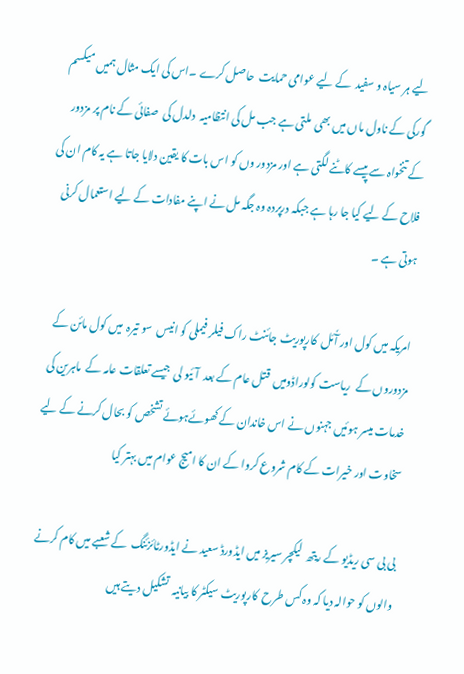لیے ہر سیاہ و سفید  کے لیے عوامی حمایت  حاصل کرے ۔اس کی ایک مثال ہمیں میکسم گورکی کے ناول ماں میں بھی  ملتی ہے جب مل کی انتظامیہ  دلدل کی  صفائی کے نام پر مزدور کے تنخواہ سے پیسے کاٹنے لگتی ہے اور مزدور وں کو اس بات کا یقین دلایا جاتا ہے یہ کام ان کی فلاح کے لیے کیا جا رہا ہے جبکہ درپردہ وہ جگہ مل نے اپنے مفادات کے لیے استعمال کرنی ہوتی ہے ۔

امریکہ میں کول اور آٗئل  کارپوریٹ جائنٹ راک فیلر فیملی کو انیس  سو تیرہ  میں کول مائن کے مزدوروں کے  ریاست کولوراڈومیں  قتل عام کے بعد  آئیو لی  جیسے تعلقات عامہ کے  ماہرین کی خدمات میسر ہوئیں جہنوں نے اس خاندان کے کھوئےہوئے تشخص کو بحال کرنے کے لیے  سخاوت اور خیرات کے کام شروع کروا کے ان کا امیج عوام میں بہتر کیا

بی بی سی ریڈیو کے ریتھ  لیکچر سیریز میں ایڈورڈ سعید نے ایڈورٹائزئنگ  کے شعبے میں کام کرنے والوں کو حوالہ دیا کہ وہ کس طرح  کارپوریٹ سیکٹر کا بیانیہ  تشکیل دیتے ہیں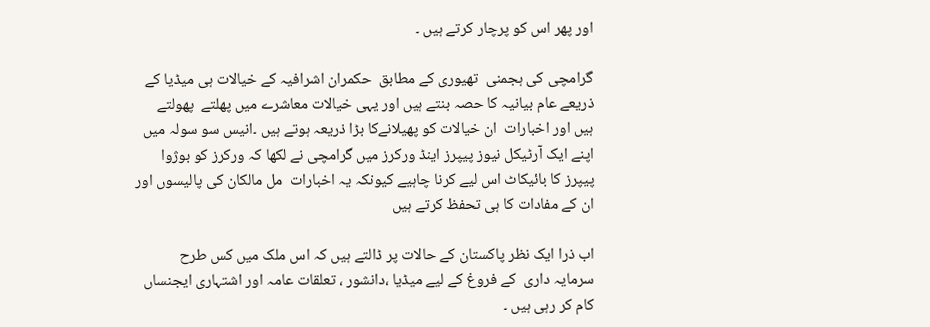اور پھر اس کو پرچار کرتے ہیں ۔

گرامچی کی ہجمنی  تھیوری کے مطابق  حکمران اشرافیہ کے خیالات ہی میڈیا کے ذریعے عام بیانیہ کا حصہ بنتے ہیں اور یہی خیالات معاشرے میں پھلتے  پھولتے ہیں اور اخبارات  ان خیالات کو پھیلانےکا بڑا ذریعہ ہوتے ہیں ۔انیس سو سولہ میں  اپنے ایک آرٹیکل نیوز پیپرز اینڈ ورکرز میں گرامچی نے لکھا کہ ورکرز کو بوژوا  پیپرز کا بائیکاٹ اس لیے کرنا چاہیے کیونکہ یہ اخبارات  مل مالکان کی پالیسوں اور ان کے مفادات کا ہی تحفظ کرتے ہیں

اب ذرا ایک نظر پاکستان کے حالات پر ڈالتے ہیں کہ اس ملک میں کس طرح  سرمایہ داری  کے فروغ کے لیے میڈیا ،دانشور ، تعلقات عامہ اور اشتہاری ایجنساں کام کر رہی ہیں ۔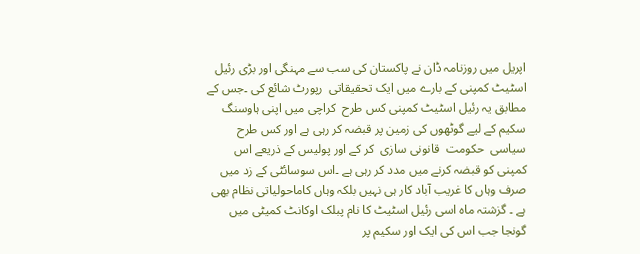اپریل میں روزنامہ ڈان نے پاکستان کی سب سے مہنگی اور بڑی رئیل اسٹیٹ کمپنی کے بارے میں ایک تحقیقاتی  رپورٹ شائع کی ۔جس کے مطابق یہ رئیل اسٹیٹ کمپنی کس طرح  کراچی میں اپنی ہاوسنگ سکیم کے لیے گوٹھوں کی زمین پر قبضہ کر رہی ہے اور کس طرح  سیاسی  حکومت  قانونی سازی  کر کے اور پولیس کے ذریعے اس کمپنی کو قبضہ کرنے میں مدد کر رہی ہے ۔اس سوسائٹی کے زد میں صرف وہاں کا غریب آباد کار ہی نہیں بلکہ وہاں کاماحولیاتی نظام بھی ہے ۔ گزشتہ ماہ اسی رئیل اسٹیٹ کا نام پبلک اوکانٹ کمیٹی میں گونجا جب اس کی ایک اور سکیم پر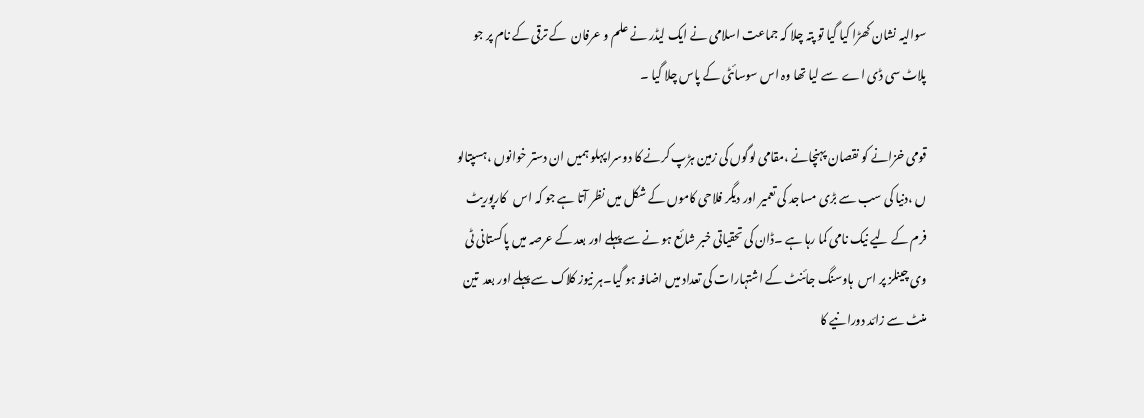سوالیہ نشان کھڑا کیا گیا تو پتہ چلا کہ جماعت اسلامی نے ایک لیڈر نے علم و عرفان  کے ترقی کے نام پر جو پلاٹ سی ڈی اے  سے لیا تھا وہ اس سوسائٹی کے پاس چلا گیا ۔

قومی خزانے کو نقصان پہنچانے ،مقامی لوگوں کی زمین ہڑپ کرنے کا دوسرا پہلو ہمیں ان دستر خوانوں ،ہسپتالو ں ،دنیا کی سب سے بڑی مساجد کی تعمیر اور دیگر فلاحی کاموں کے شکل میں نظر آتا ہے جو کہ اس   کارپوریٹ فرم کے لیے نیک نامی کما رہا ہے ۔ڈان کی تحقیاتی خبر شائع ہو نے سے پہلے اور بعد کے عرصہ میں پاکستانی ٹی وی چینلز پر اس  ہاوسنگ جائنٹ کے اشتہارات کی تعداد میں اضافہ ہو گیا۔ہر نیوز کلاک سے پہلے اور بعد  تین منٹ سے زائد دورانیے کا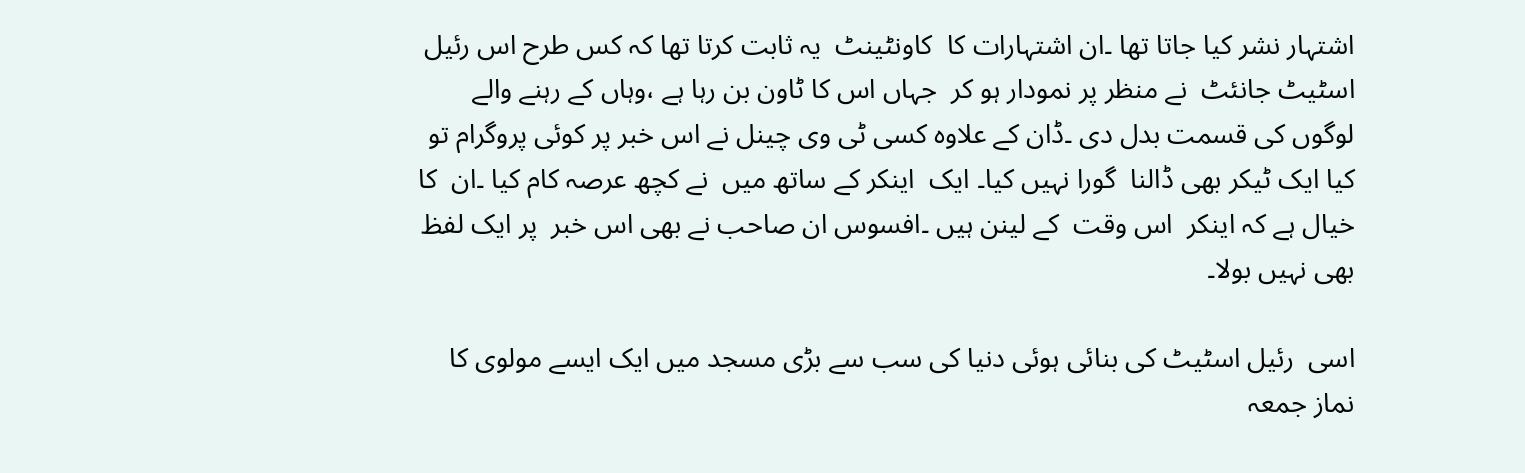اشتہار نشر کیا جاتا تھا ۔ان اشتہارات کا  کاونٹینٹ  یہ ثابت کرتا تھا کہ کس طرح اس رئیل اسٹیٹ جانئٹ  نے منظر پر نمودار ہو کر  جہاں اس کا ٹاون بن رہا ہے ،وہاں کے رہنے والے لوگوں کی قسمت بدل دی ۔ڈان کے علاوہ کسی ٹی وی چینل نے اس خبر پر کوئی پروگرام تو کیا ایک ٹیکر بھی ڈالنا  گورا نہیں کیا۔ ایک  اینکر کے ساتھ میں  نے کچھ عرصہ کام کیا ۔ان  کا خیال ہے کہ اینکر  اس وقت  کے لینن ہیں ۔افسوس ان صاحب نے بھی اس خبر  پر ایک لفظ بھی نہیں بولا۔

اسی  رئیل اسٹیٹ کی بنائی ہوئی دنیا کی سب سے بڑی مسجد میں ایک ایسے مولوی کا نماز جمعہ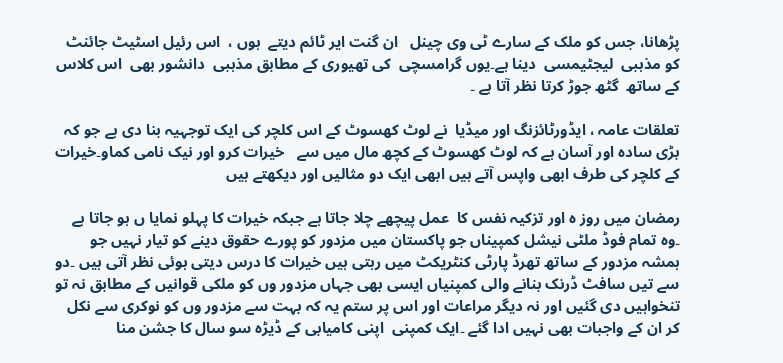پڑھانا، جس کو ملک کے سارے ٹی وی چینل   ان گنت ایر ٹائم دیتے  ہوں ،  اس رئیل اسٹیٹ جائنٹ کو مذہبی  لیجٹیمسی  دینا ہے۔یوں گرامسچی  کی تھیوری کے مطابق مذہبی  دانشور بھی  اس کلاس کے ساتھ  گٹھ جوڑ کرتا نظر آتا ہے ۔

تعلقات عامہ ، ایڈورٹائزنگ اور میڈیا  نے لوٹ کھسوٹ کے اس کلچر کی ایک توجہیہ بنا دی ہے جو کہ بڑی سادہ اور آسان ہے کہ لوٹ کھسوٹ کے کچھ مال میں سے   خیرات کرو اور نیک نامی کماو۔خیرات کے کلچر کی طرف ابھی واپس آتے ہیں ابھی ایک دو مثالیں اور دیکھتے ہیں

رمضان میں روز ہ اور تزکیہ نفس کا  عمل پیچھے چلا جاتا ہے جبکہ خیرات کا پہلو نمایا ں ہو جاتا ہے ۔وہ تمام فوڈ ملٹی نیشل کمپیناں جو پاکستان میں مزدور کو پورے حقوق دینے کو تیار نہیں جو ہمشہ مزدور کے ساتھ تھرڈ پارٹی کنٹریکٹ میں رہتی ہیں خیرات کا درس دیتی ہوئی نظر آتی ہیں ۔دو سے تیں سافٹ ڈرنک بنانے والی کمپنیاں ایسی بھی جہاں مزدور وں کو ملکی قوانیں کے مطابق نہ تو تنخواہیں دی گئیں اور نہ دیگر مراعات اور اس پر ستم یہ کہ بہت سے مزدور وں کو نوکری سے نکل کر ان کے واجبات بھی نہیں ادا گئے ۔ایک کمپنی  اپنی کامیابی کے ڈیڑہ سو سال کا جشن منا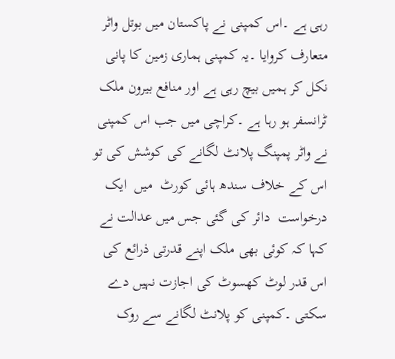رہی ہے ۔اس کمپنی نے پاکستان میں بوتل واٹر متعارف کروایا ۔یہ کمپنی ہماری زمین کا پانی نکل کر ہمیں بیچ رہی ہے اور منافع بیرون ملک ٹرانسفر ہو رہا ہے ۔کراچی میں جب اس کمپنی نے واٹر پمپنگ پلانٹ لگانے کی کوشش کی تو اس کے خلاف سندھ ہائی کورٹ  میں  ایک درخواست  دائر کی گئی جس میں عدالت نے کہا کہ کوئی بھی ملک اپنے قدرتی ذرائع کی اس قدر لوٹ کھسوٹ کی اجازت نہیں دے سکتی ۔کمپنی کو پلانٹ لگانے سے روک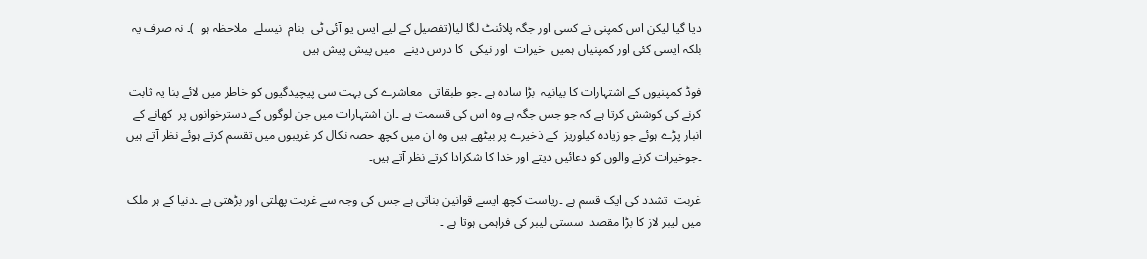دیا گیا لیکن اس کمپنی نے کسی اور جگہ پلائنٹ لگا لیا(تفصیل کے لیے ایس یو آئی ٹی  بنام  نیسلے  ملاحظہ ہو  )۔ نہ صرف یہ بلکہ ایسی کئی اور کمپنیاں ہمیں  خیرات  اور نیکی  کا درس دینے   میں پیش پیش ہیں

فوڈ کمپنیوں کے اشتہارات کا بیانیہ  بڑا سادہ ہے ۔جو طبقاتی  معاشرے کی بہت سی پیچیدگیوں کو خاطر میں لائے بنا یہ ثابت کرنے کی کوشش کرتا ہے کہ جو جس جگہ ہے وہ اس کی قسمت ہے ۔ان اشتہارات میں جن لوگوں کے دسترخوانوں پر  کھانے کے انبار پڑے ہوئے جو زیادہ کیلوریز  کے ذخیرے پر بیٹھے ہیں وہ ان میں کچھ حصہ نکال کر غریبوں میں تقسم کرتے ہوئے نظر آتے ہیں ۔جوخیرات کرنے والوں کو دعائیں دیتے اور خدا کا شکرادا کرتے نظر آتے ہیں۔

غربت  تشدد کی ایک قسم ہے ۔ریاست کچھ ایسے قوانین بناتی ہے جس کی وجہ سے غربت پھلتی اور بڑھتی ہے ۔دنیا کے ہر ملک میں لیبر لاز کا بڑا مقصد  سستی لیبر کی فراہمی ہوتا ہے ۔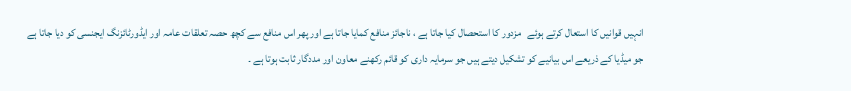انہیں قوانیں کا استعال کرتے ہوئے   مزدور کا استحصال کیا جاتا ہے ، ناجائز منافع کمایا جاتا ہے اور پھر اس منافع سے کچھ حصہ تعلقات عامہ اور ایڈورٹائزنگ ایجنسی کو دیا جاتا ہے جو میڈیا کے ذریعے اس بیانیے کو تشکیل دیتے ہیں جو سرمایہ داری کو قائم رکھنے معاون اور مددگار ثابت ہوتا ہے ۔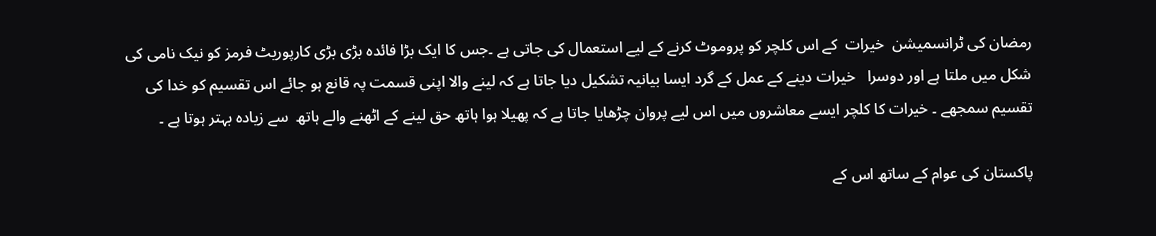رمضان کی ٹرانسمیشن  خیرات  کے اس کلچر کو پروموٹ کرنے کے لیے استعمال کی جاتی ہے ۔جس کا ایک بڑا فائدہ بڑی بڑی کارپوریٹ فرمز کو نیک نامی کی شکل میں ملتا ہے اور دوسرا   خیرات دینے کے عمل کے گرد ایسا بیانیہ تشکیل دیا جاتا ہے کہ لینے والا اپنی قسمت پہ قانع ہو جائے اس تقسیم کو خدا کی تقسیم سمجھے ۔ خیرات کا کلچر ایسے معاشروں میں اس لیے پروان چڑھایا جاتا ہے کہ پھیلا ہوا ہاتھ حق لینے کے اٹھنے والے ہاتھ  سے زیادہ بہتر ہوتا ہے ۔

پاکستان کی عوام کے ساتھ اس کے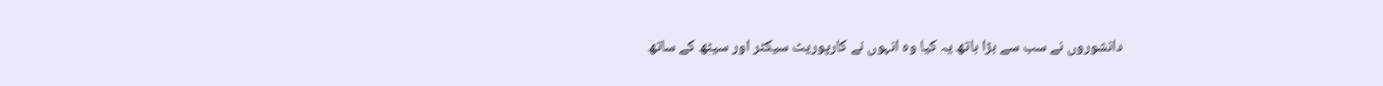دانشوروں نے سب سے بڑا ہاتھ یہ کیا وہ انہوں نے کارپوریٹ سیکٹر اور سیٹھ کے ساتھ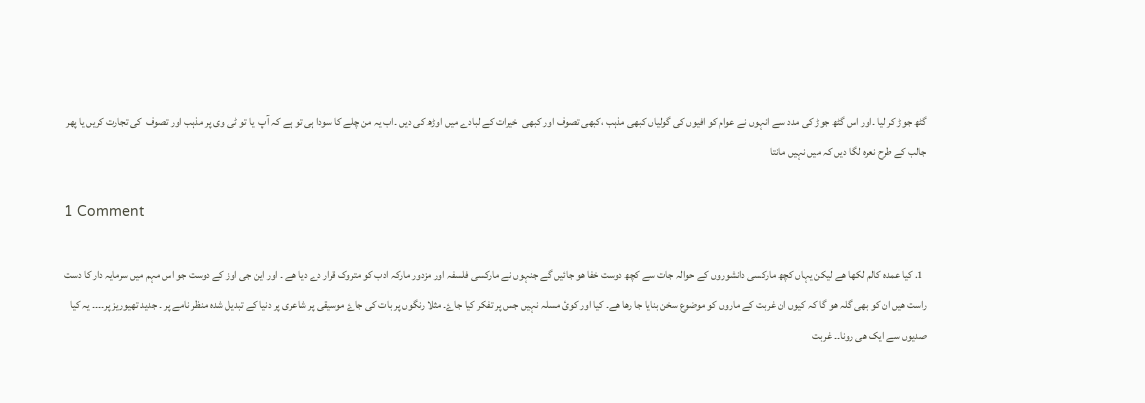گٹھ جوڑ کر لیا ۔اور اس گٹھ جوڑ کی مدد سے انہوں نے عوام کو افیوں کی گولیاں کبھی مذہب ،کبھی تصوف اور کبھی  خیرات کے لبادے میں اوڑھ کی دیں ۔اب یہ من چلے کا سودا ہی تو ہے کہ آپ  یا تو ٹی وی پر مذہب اور تصوف  کی تجارت کریں یا پھر جالب کے طرح نعرہ لگا دیں کہ میں نہیں مانتا

1 Comment

  1. کیا عمدہ کالم لکھا ھے لیکن یہاں کچھ مارکسی دانشوروں کے حوالہ جات سے کچھ دوست خفا ھو جائیں گے جنہوں نے مارکسی فلسفہ اور مزدور مارکہ ادب کو متروک قرار دے دیا ھے ۔ اور این جی اوز کے دوست جو اس مہم میں سرمایہ دار کا دست راست ھیں ان کو بھی گلہ ھو گا کہ کیوں ان غربت کے ماروں کو موضوع سخن بنایا جا رھا ھے۔ کیا اور کوئ مسلہ نہیں جس پر تفکر کیا جاۓ۔ مثلا رنگوں پر بات کی جاۓ موسیقی پر شاعری پر دنیا کے تبدیل شدہ منظر نامے پر ۔ جدید تھیوریز پر۔۔۔۔ یہ کیا صدیوں سے ایک ھی رونا۔۔ غربت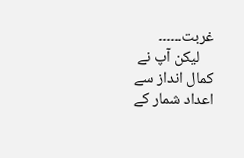غربت۔۔۔۔۔۔
    لیکن آپ نے کمال انداز سے اعداد شمار کے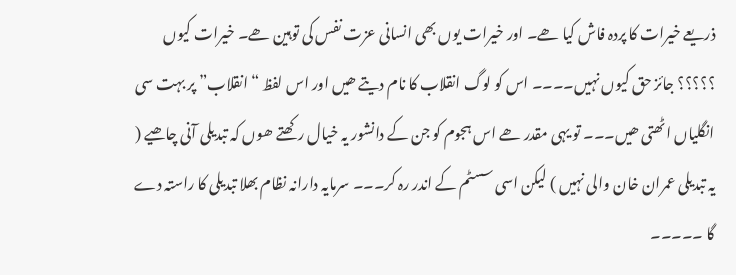ذریعے خیرات کا پردہ فاش کیا ھے۔ اور خیرات یوں بھی انسانی عزت نفس کی توہین ھے۔ خیرات کیوں ؟؟؟؟؟ جائز حق کیوں نہیں۔۔۔۔ اس کو لوگ انقلاب کا نام دیتے ھیں اور اس لفظ “انقلاب” پر بہت سی انگلیاں اٹھتی ھیں۔۔۔ تو یہی مقدر ھے اس ہجوم کو جن کے دانشور یہ خیال رکھتے ھوں کہ تبدیلی آنی چاھیے ( یہ تبدیلی عمران خان والی نہیں ) لیکن اسی سسٹم کے اندر رہ کر۔۔۔ سرمایہ دارانہ نظام بھلا تبدیلی کا راستہ دے گا ۔۔۔۔۔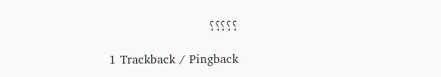؟؟؟؟؟

1 Trackback / Pingback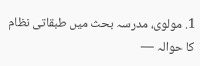1. مولوی، مدرسہ بحث میں طبقاتی نظام کا حوالہ —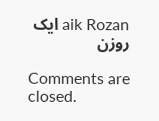aik Rozan ایک روزن

Comments are closed.